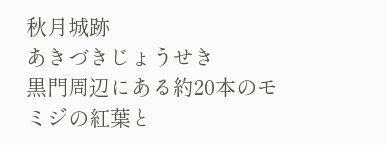秋月城跡
あきづきじょうせき
黒門周辺にある約20本のモミジの紅葉と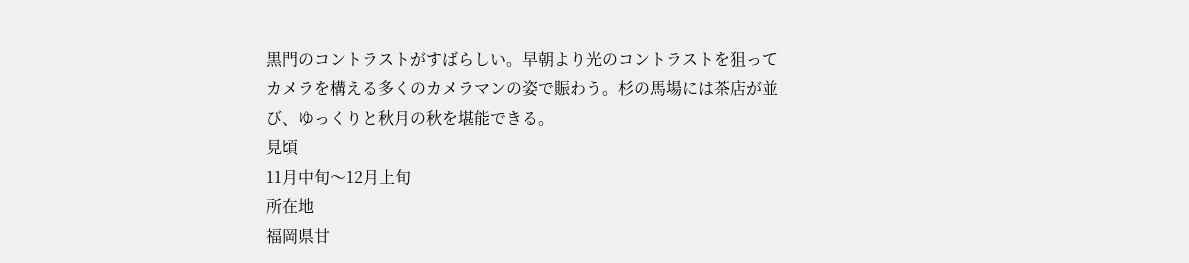黒門のコントラストがすばらしい。早朝より光のコントラストを狙ってカメラを構える多くのカメラマンの姿で賑わう。杉の馬場には茶店が並び、ゆっくりと秋月の秋を堪能できる。
見頃
11月中旬〜12月上旬
所在地
福岡県甘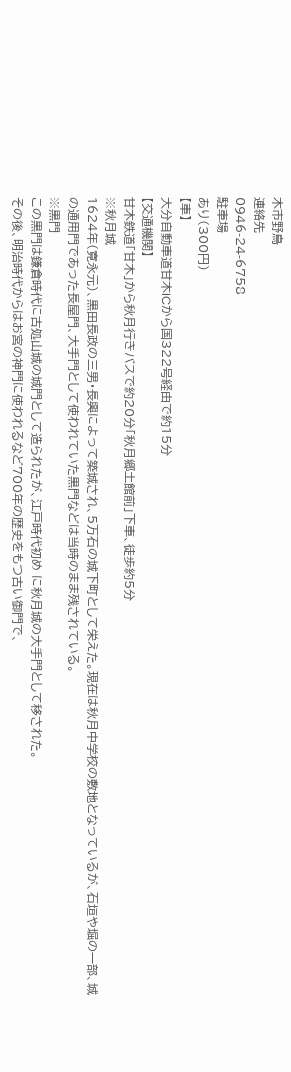木市野鳥
連絡先
0946-24-6758
駐車場
あり(300円)
【車】
大分自動車道甘木ICから国322号経由で約15分
【交通機関】
甘木鉄道「甘木」から秋月行きバスで約20分「秋月郷土館前」下車、徒歩約5分
※秋月城
1624年(寛永元)、黒田長政の三男・長興によって築城され、5万石の城下町として栄えた。現在は秋月中学校の敷地となっているが、石垣や堀の一部、城の通用門であった長屋門、大手門として使われていた黒門などは当時のまま残されている。
※黒門
この黒門は鎌倉時代に古処山城の城門として造られたが、江戸時代初め に秋月城の大手門として移された。
その後、明治時代からはお宮の神門に使われるなど700年の歴史をもつ古い御門で、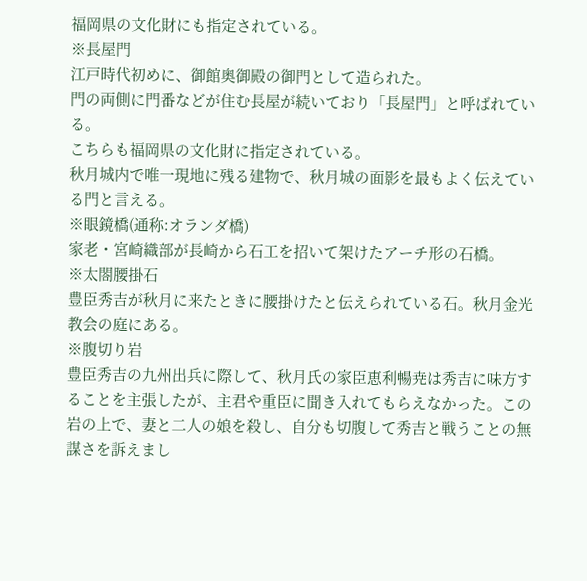福岡県の文化財にも指定されている。
※長屋門
江戸時代初めに、御館奥御殿の御門として造られた。
門の両側に門番などが住む長屋が続いており「長屋門」と呼ばれている。
こちらも福岡県の文化財に指定されている。
秋月城内で唯一現地に残る建物で、秋月城の面影を最もよく伝えている門と言える。
※眼鏡橋(通称:オランダ橋)
家老・宮崎織部が長崎から石工を招いて架けたアーチ形の石橋。
※太閤腰掛石
豊臣秀吉が秋月に来たときに腰掛けたと伝えられている石。秋月金光教会の庭にある。
※腹切り岩
豊臣秀吉の九州出兵に際して、秋月氏の家臣恵利暢尭は秀吉に味方することを主張したが、主君や重臣に聞き入れてもらえなかった。この岩の上で、妻と二人の娘を殺し、自分も切腹して秀吉と戦うことの無謀さを訴えまし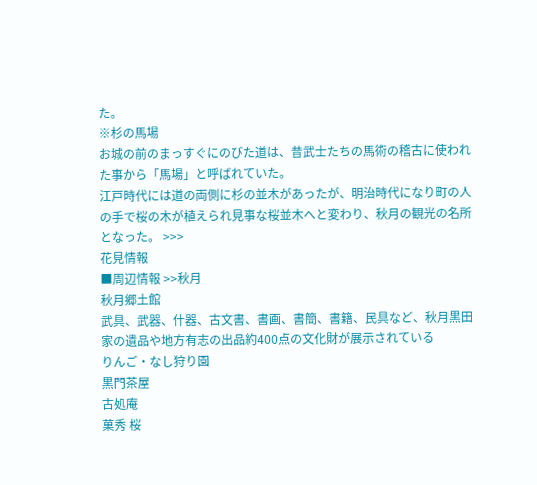た。
※杉の馬場
お城の前のまっすぐにのびた道は、昔武士たちの馬術の稽古に使われた事から「馬場」と呼ばれていた。
江戸時代には道の両側に杉の並木があったが、明治時代になり町の人の手で桜の木が植えられ見事な桜並木へと変わり、秋月の観光の名所となった。 >>>
花見情報
■周辺情報 >>秋月
秋月郷土館
武具、武器、什器、古文書、書画、書簡、書籍、民具など、秋月黒田家の遺品や地方有志の出品約400点の文化財が展示されている
りんご・なし狩り園
黒門茶屋
古処庵
菓秀 桜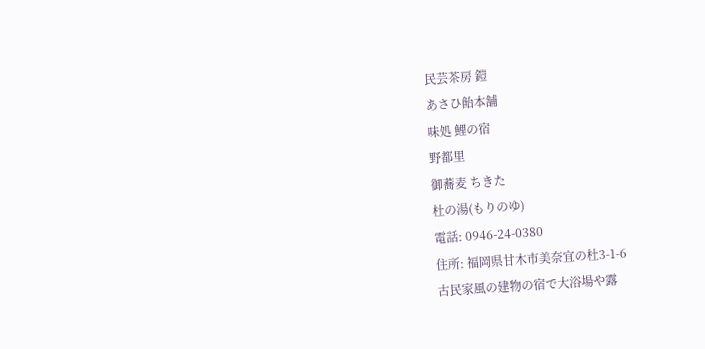民芸茶房 鎧
あさひ飴本舗
味処 鯉の宿
野都里
御蕎麦 ちきた
杜の湯(もりのゆ)
電話: 0946-24-0380
住所: 福岡県甘木市美奈宜の杜3-1-6
古民家風の建物の宿で大浴場や露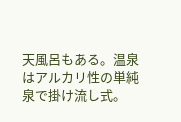天風呂もある。温泉はアルカリ性の単純泉で掛け流し式。